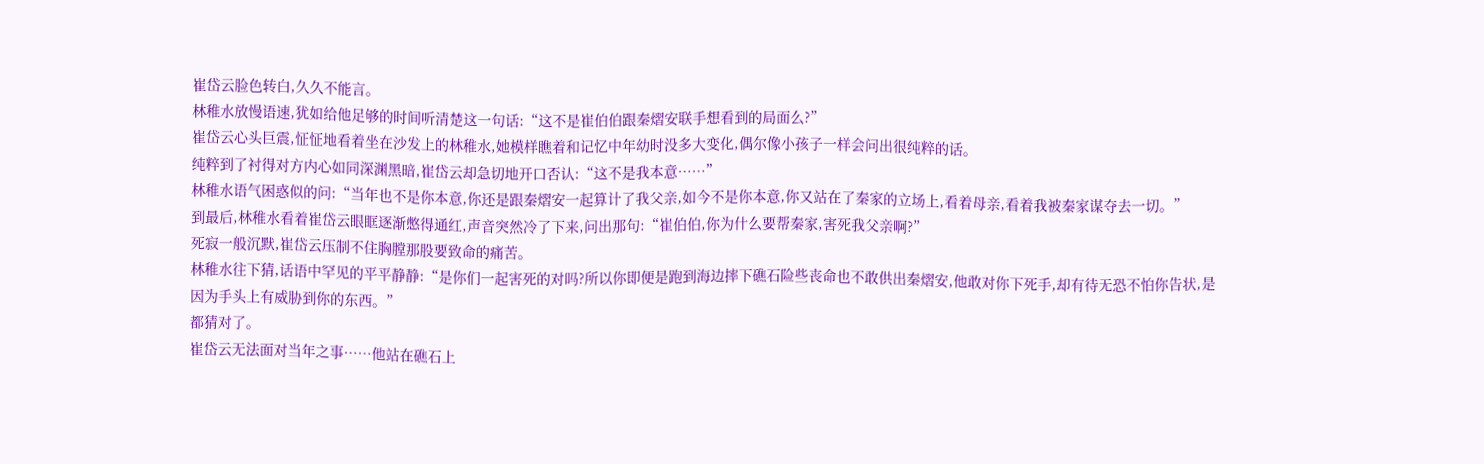崔岱云脸色转白,久久不能言。
林稚水放慢语速,犹如给他足够的时间听清楚这一句话:“这不是崔伯伯跟秦熠安联手想看到的局面么?”
崔岱云心头巨震,怔怔地看着坐在沙发上的林稚水,她模样瞧着和记忆中年幼时没多大变化,偶尔像小孩子一样会问出很纯粹的话。
纯粹到了衬得对方内心如同深渊黑暗,崔岱云却急切地开口否认:“这不是我本意……”
林稚水语气困惑似的问:“当年也不是你本意,你还是跟秦熠安一起算计了我父亲,如今不是你本意,你又站在了秦家的立场上,看着母亲,看着我被秦家谋夺去一切。”
到最后,林稚水看着崔岱云眼眶逐渐憋得通红,声音突然冷了下来,问出那句:“崔伯伯,你为什么要帮秦家,害死我父亲啊?”
死寂一般沉默,崔岱云压制不住胸膛那股要致命的痛苦。
林稚水往下猜,话语中罕见的平平静静:“是你们一起害死的对吗?所以你即便是跑到海边摔下礁石险些丧命也不敢供出秦熠安,他敢对你下死手,却有待无恐不怕你告状,是因为手头上有威胁到你的东西。”
都猜对了。
崔岱云无法面对当年之事……他站在礁石上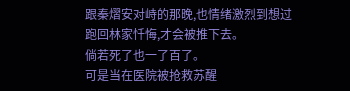跟秦熠安对峙的那晚,也情绪激烈到想过跑回林家忏悔,才会被推下去。
倘若死了也一了百了。
可是当在医院被抢救苏醒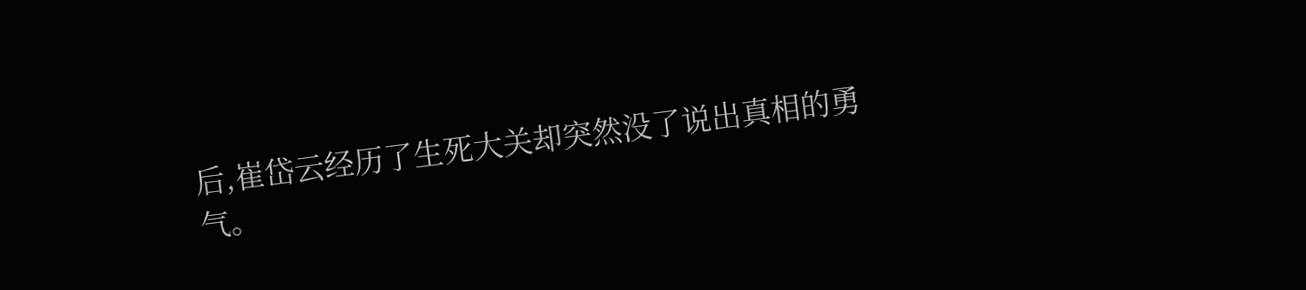后,崔岱云经历了生死大关却突然没了说出真相的勇气。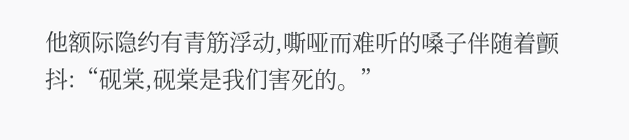他额际隐约有青筋浮动,嘶哑而难听的嗓子伴随着颤抖:“砚棠,砚棠是我们害死的。”